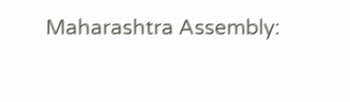Maharashtra Assembly: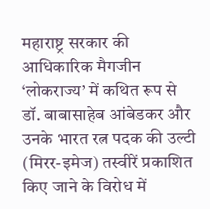महाराष्ट्र सरकार की आधिकारिक मैगजीन ‘लोकराज्य’ में कथित रूप से डॉ. बाबासाहेब आंबेडकर और उनके भारत रत्न पदक की उल्टी (मिरर-इमेज) तस्वीरें प्रकाशित किए जाने के विरोध में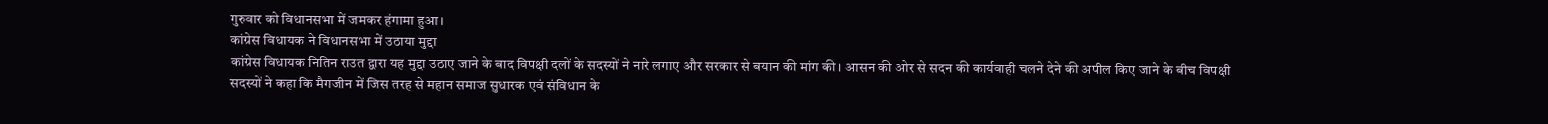गुरुवार को विधानसभा में जमकर हंगामा हुआ।
कांग्रेस विधायक ने विधानसभा में उठाया मुद्दा
कांग्रेस विधायक नितिन राउत द्वारा यह मुद्दा उठाए जाने के बाद विपक्षी दलों के सदस्यों ने नारे लगाए और सरकार से बयान की मांग की। आसन की ओर से सदन की कार्यवाही चलने देने की अपील किए जाने के बीच विपक्षी सदस्यों ने कहा कि मैगजीन में जिस तरह से महान समाज सुधारक एवं संविधान के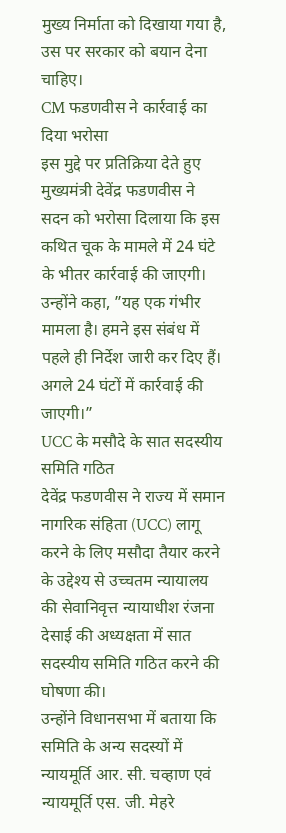मुख्य निर्माता को दिखाया गया है, उस पर सरकार को बयान देना चाहिए।
CM फडणवीस ने कार्रवाई का दिया भरोसा
इस मुद्दे पर प्रतिक्रिया देते हुए मुख्यमंत्री देवेंद्र फडणवीस ने सदन को भरोसा दिलाया कि इस कथित चूक के मामले में 24 घंटे के भीतर कार्रवाई की जाएगी। उन्होंने कहा, ”यह एक गंभीर मामला है। हमने इस संबंध में पहले ही निर्देश जारी कर दिए हैं। अगले 24 घंटों में कार्रवाई की जाएगी।”
UCC के मसौदे के सात सदस्यीय समिति गठित
देवेंद्र फडणवीस ने राज्य में समान नागरिक संहिता (UCC) लागू करने के लिए मसौदा तैयार करने के उद्देश्य से उच्चतम न्यायालय की सेवानिवृत्त न्यायाधीश रंजना देसाई की अध्यक्षता में सात सदस्यीय समिति गठित करने की घोषणा की।
उन्होंने विधानसभा में बताया कि समिति के अन्य सदस्यों में न्यायमूर्ति आर. सी. चव्हाण एवं न्यायमूर्ति एस. जी. मेहरे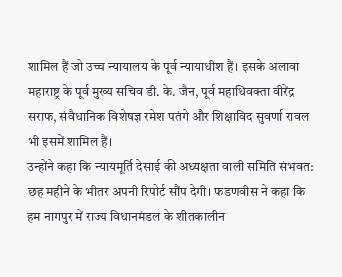शामिल हैं जो उच्च न्यायालय के पूर्व न्यायाधीश हैं। इसके अलावा महाराष्ट्र के पूर्व मुख्य सचिव डी. के. जैन, पूर्व महाधिवक्ता वीरेंद्र सराफ, संवैधानिक विशेषज्ञ रमेश पतंगे और शिक्षाविद सुवर्णा रावल भी इसमें शामिल हैं।
उन्होंने कहा कि न्यायमूर्ति देसाई की अध्यक्षता वाली समिति संभवत: छह महीने के भीतर अपनी रिपोर्ट सौंप देगी। फडणवीस ने कहा कि हम नागपुर में राज्य विधानमंडल के शीतकालीन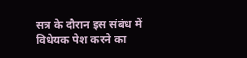सत्र के दौरान इस संबंध में विधेयक पेश करने का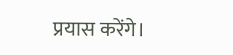प्रयास करेंगे।